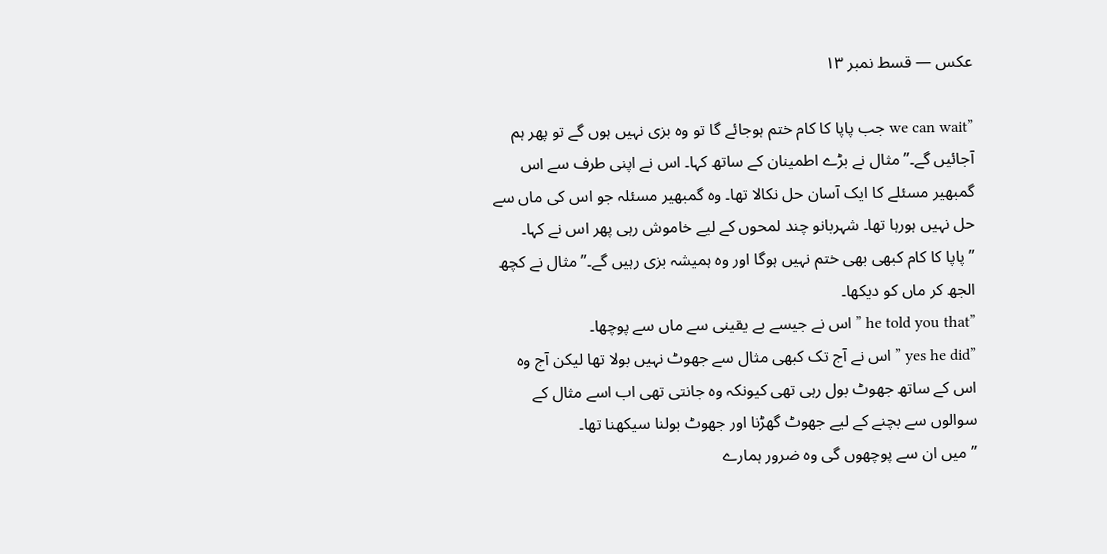عکس — قسط نمبر ۱۳

”we can wait جب پاپا کا کام ختم ہوجائے گا تو وہ بزی نہیں ہوں گے تو پھر ہم آجائیں گے۔” مثال نے بڑے اطمینان کے ساتھ کہا۔ اس نے اپنی طرف سے اس گمبھیر مسئلے کا ایک آسان حل نکالا تھا۔ وہ گمبھیر مسئلہ جو اس کی ماں سے حل نہیں ہورہا تھا۔ شہربانو چند لمحوں کے لیے خاموش رہی پھر اس نے کہا۔
”پاپا کا کام کبھی بھی ختم نہیں ہوگا اور وہ ہمیشہ بزی رہیں گے۔” مثال نے کچھ الجھ کر ماں کو دیکھا۔
”he told you that ” اس نے جیسے بے یقینی سے ماں سے پوچھا۔
”yes he did ” اس نے آج تک کبھی مثال سے جھوٹ نہیں بولا تھا لیکن آج وہ اس کے ساتھ جھوٹ بول رہی تھی کیونکہ وہ جانتی تھی اب اسے مثال کے سوالوں سے بچنے کے لیے جھوٹ گھڑنا اور جھوٹ بولنا سیکھنا تھا۔
”میں ان سے پوچھوں گی وہ ضرور ہمارے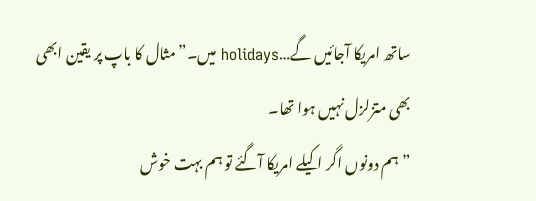ساتھ امریکا آجائیں گے…holidays میں۔” مثال کا باپ پر یقین ابھی بھی متزلزل نہیں ہوا تھا۔
”ہم دونوں اگر اکیلے امریکا آگئے تو ہم بہت خوش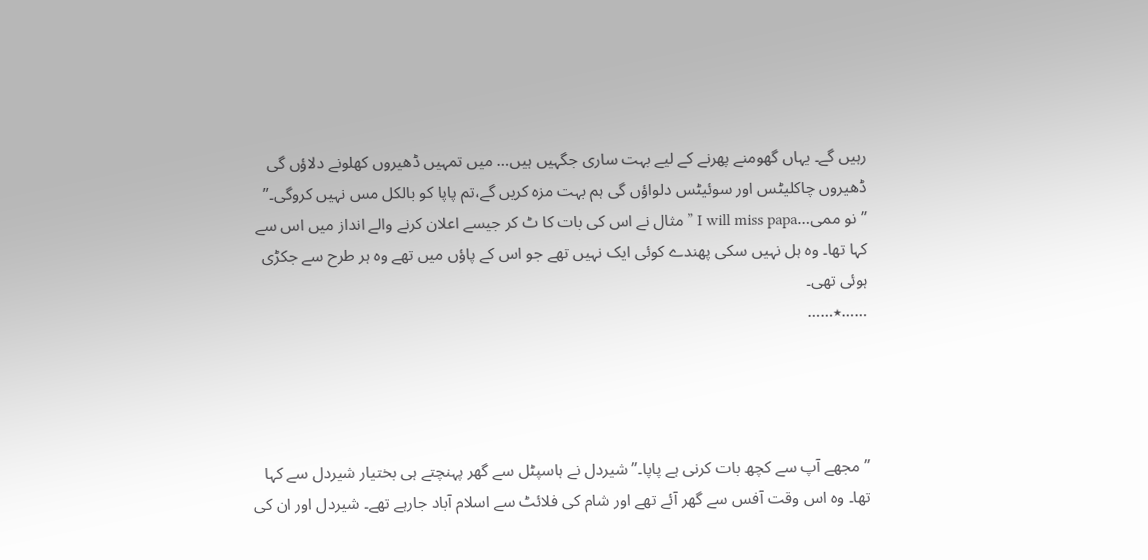رہیں گے۔ یہاں گھومنے پھرنے کے لیے بہت ساری جگہیں ہیں… میں تمہیں ڈھیروں کھلونے دلاؤں گی ڈھیروں چاکلیٹس اور سوئیٹس دلواؤں گی ہم بہت مزہ کریں گے،تم پاپا کو بالکل مس نہیں کروگی۔”
”نو ممی…I will miss papa ” مثال نے اس کی بات کا ٹ کر جیسے اعلان کرنے والے انداز میں اس سے کہا تھا۔ وہ ہل نہیں سکی پھندے کوئی ایک نہیں تھے جو اس کے پاؤں میں تھے وہ ہر طرح سے جکڑی ہوئی تھی۔
……٭……




”مجھے آپ سے کچھ بات کرنی ہے پاپا۔”شیردل نے ہاسپٹل سے گھر پہنچتے ہی بختیار شیردل سے کہا تھا۔ وہ اس وقت آفس سے گھر آئے تھے اور شام کی فلائٹ سے اسلام آباد جارہے تھے۔ شیردل اور ان کی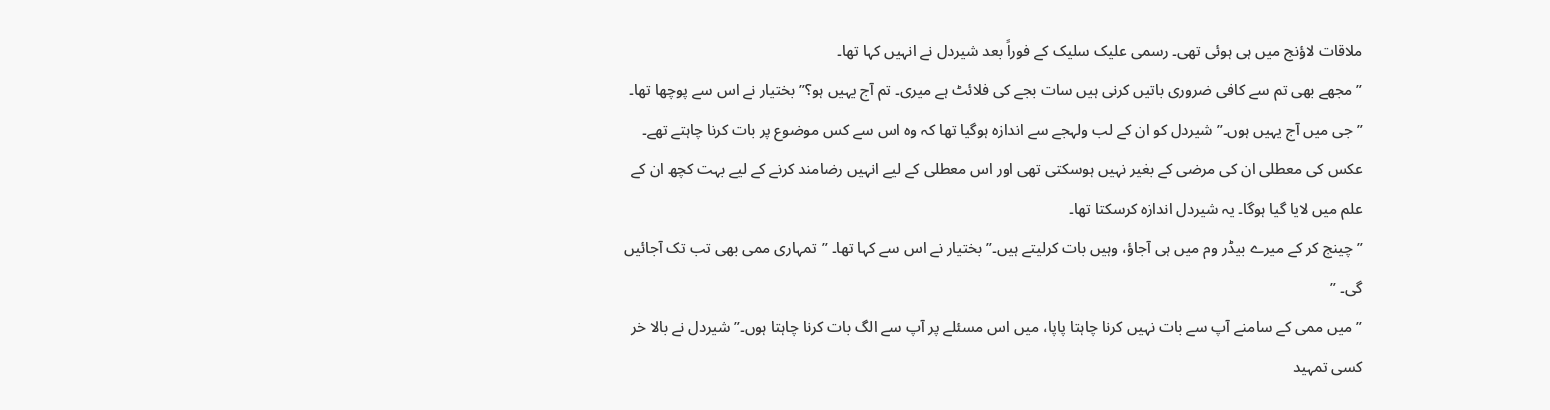ملاقات لاؤنج میں ہی ہوئی تھی۔ رسمی علیک سلیک کے فوراً بعد شیردل نے انہیں کہا تھا۔
”مجھے بھی تم سے کافی ضروری باتیں کرنی ہیں سات بجے کی فلائٹ ہے میری۔ تم آج یہیں ہو؟”بختیار نے اس سے پوچھا تھا۔
”جی میں آج یہیں ہوں۔” شیردل کو ان کے لب ولہجے سے اندازہ ہوگیا تھا کہ وہ اس سے کس موضوع پر بات کرنا چاہتے تھے۔ عکس کی معطلی ان کی مرضی کے بغیر نہیں ہوسکتی تھی اور اس معطلی کے لیے انہیں رضامند کرنے کے لیے بہت کچھ ان کے علم میں لایا گیا ہوگا۔ یہ شیردل اندازہ کرسکتا تھا۔
”چینج کر کے میرے بیڈر وم میں ہی آجاؤ، وہیں بات کرلیتے ہیں۔”بختیار نے اس سے کہا تھا۔ ”تمہاری ممی بھی تب تک آجائیں گی۔ ”
”میں ممی کے سامنے آپ سے بات نہیں کرنا چاہتا پاپا، میں اس مسئلے پر آپ سے الگ بات کرنا چاہتا ہوں۔” شیردل نے بالا خر کسی تمہید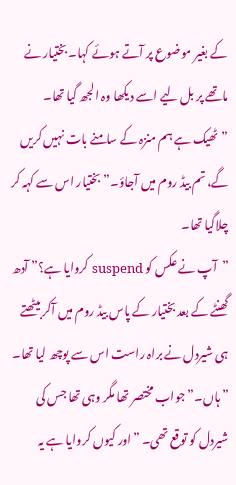کے بغیر موضوع پر آتے ہوئے کہا۔ بختیار نے ماتھے پر بل لیے اسے دیکھا وہ الجھ گیا تھا۔
”ٹھیک ہے ہم منزہ کے سامنے بات نہیں کریں گے، تم بیڈ روم میں آجاؤ۔”بختیار اس سے کہہ کر چلاگیا تھا۔
”آپ نے عکس کو suspend کروایا ہے؟” آدھ گھنٹے کے بعد بختیار کے پاس بیڈ روم میں آکر بیٹھتے ہی شیردل نے براہ راست اس سے پوچھ لیا تھا۔
”ہاں۔” جواب مختصر تھا مگر وہی تھا جس کی شیردل کو توقع تھی۔ ”اور کیوں کروایا ہے یہ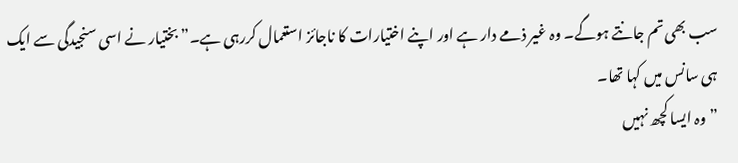سب بھی تم جانتے ہوگے۔ وہ غیر ذمے دار ہے اور اپنے اختیارات کا ناجائز استعمال کررہی ہے۔” بختیار نے اسی سنجیدگی سے ایک ہی سانس میں کہا تھا۔
”وہ ایسا کچھ نہیں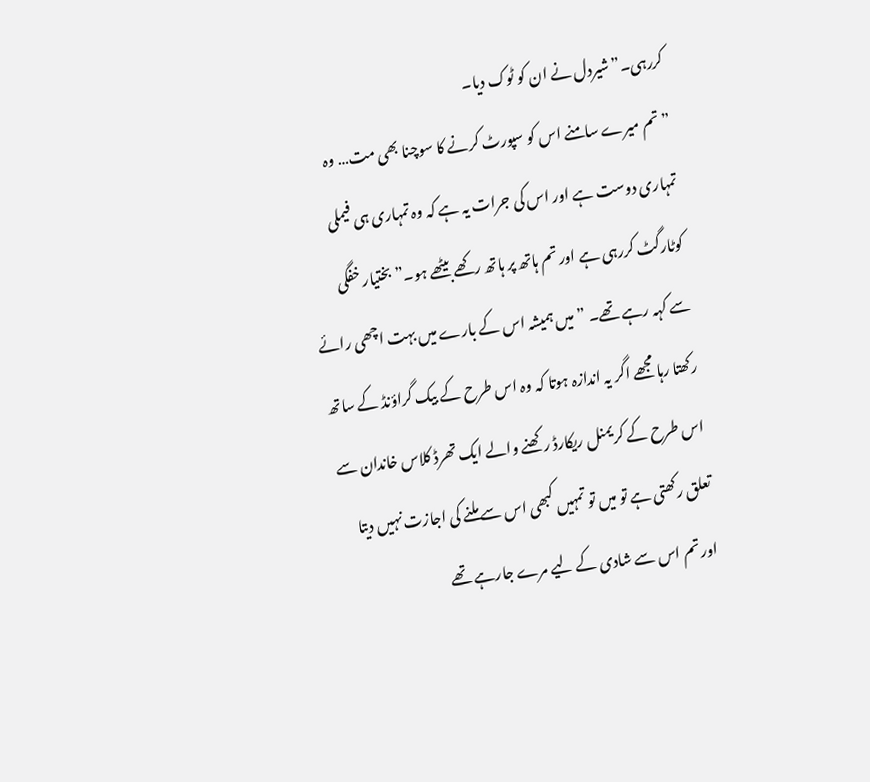کررہی۔”شیردل نے ان کو ٹوک دیا۔
”تم میرے سامنے اس کو سپورٹ کرنے کا سوچنا بھی مت… وہ تمہاری دوست ہے اور اس کی جرات یہ ہے کہ وہ تمہاری ہی فیملی کوٹارگٹ کررہی ہے اور تم ہاتھ پر ہاتھ رکھے بیٹھے ہو۔” بختیار خفگی سے کہہ رہے تھے۔ ”میں ہمیشہ اس کے بارے میں بہت اچھی رائے رکھتا رہا مجھے اگر یہ اندازہ ہوتا کہ وہ اس طرح کے بیک گراؤنڈ کے ساتھ اس طرح کے کریمنل ریکارڈ رکھنے والے ایک تھرڈ کلاس خاندان سے تعلق رکھتی ہے تو میں تو تمہیں کبھی اس سے ملنے کی اجازت نہیں دیتا اور تم اس سے شادی کے لیے مرے جارہے تھے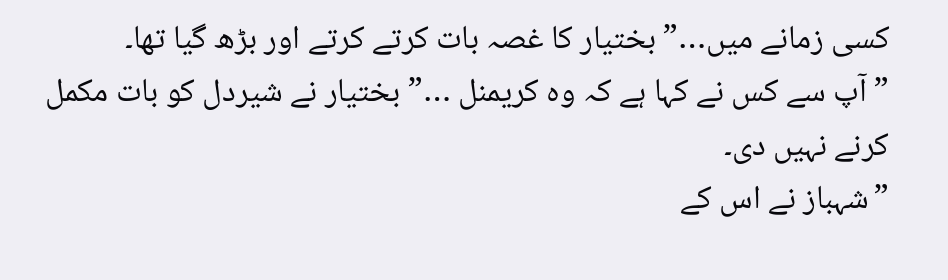کسی زمانے میں…” بختیار کا غصہ بات کرتے کرتے اور بڑھ گیا تھا۔
”آپ سے کس نے کہا ہے کہ وہ کریمنل …” بختیار نے شیردل کو بات مکمل کرنے نہیں دی۔
”شہباز نے اس کے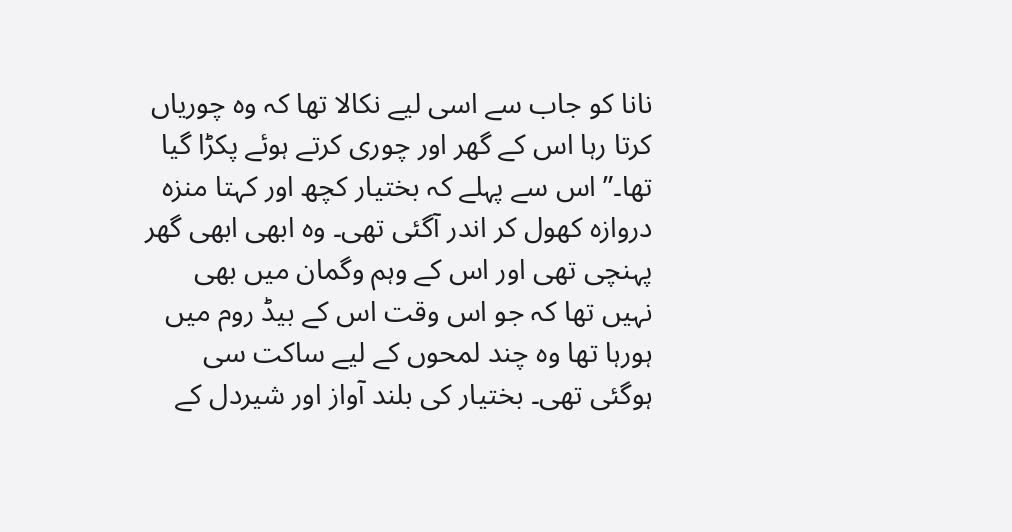نانا کو جاب سے اسی لیے نکالا تھا کہ وہ چوریاں کرتا رہا اس کے گھر اور چوری کرتے ہوئے پکڑا گیا تھا۔” اس سے پہلے کہ بختیار کچھ اور کہتا منزہ دروازہ کھول کر اندر آگئی تھی۔ وہ ابھی ابھی گھر پہنچی تھی اور اس کے وہم وگمان میں بھی نہیں تھا کہ جو اس وقت اس کے بیڈ روم میں ہورہا تھا وہ چند لمحوں کے لیے ساکت سی ہوگئی تھی۔ بختیار کی بلند آواز اور شیردل کے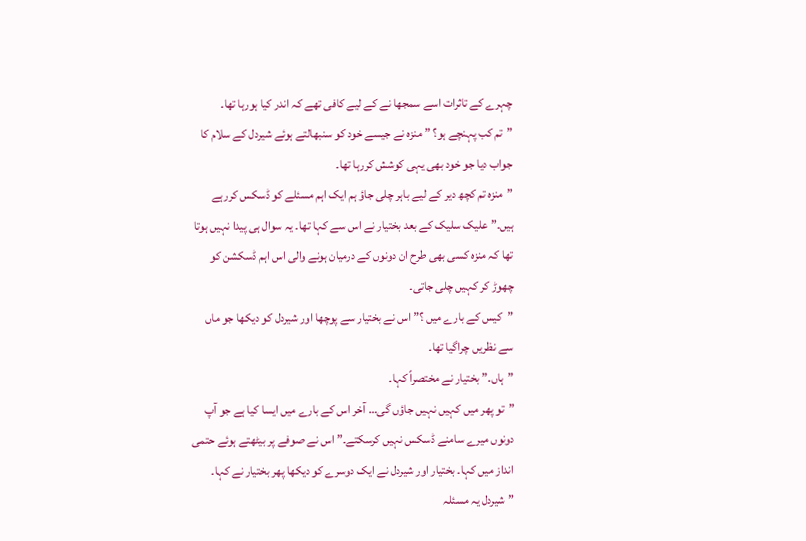چہرے کے تاثرات اسے سمجھا نے کے لیے کافی تھے کہ اندر کیا ہورہا تھا۔
”تم کب پہنچے ہو؟ ” منزہ نے جیسے خود کو سنبھالتے ہوئے شیردل کے سلام کا جواب دیا جو خود بھی یہی کوشش کررہا تھا۔
”منزہ تم کچھ دیر کے لیے باہر چلی جاؤ ہم ایک اہم مسئلے کو ڈسکس کررہے ہیں۔” علیک سلیک کے بعد بختیار نے اس سے کہا تھا۔ یہ سوال ہی پیدا نہیں ہوتا تھا کہ منزہ کسی بھی طرح ان دونوں کے درمیان ہونے والی اس اہم ڈسکشن کو چھوڑ کر کہیں چلی جاتی۔
”کیس کے بارے میں ؟” اس نے بختیار سے پوچھا اور شیردل کو دیکھا جو ماں سے نظریں چراگیا تھا۔
”ہاں۔” بختیار نے مختصراً کہا۔
”تو پھر میں کہیں نہیں جاؤں گی… آخر اس کے بارے میں ایسا کیا ہے جو آپ دونوں میرے سامنے ڈسکس نہیں کرسکتے۔” اس نے صوفے پر بیٹھتے ہوئے حتمی انداز میں کہا۔ بختیار اور شیردل نے ایک دوسرے کو دیکھا پھر بختیار نے کہا۔
”شیردل یہ مسئلہ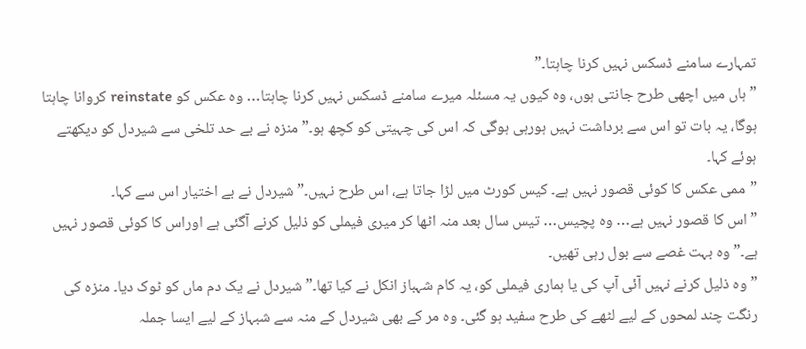تمہارے سامنے ڈسکس نہیں کرنا چاہتا۔”
”ہاں میں اچھی طرح جانتی ہوں، وہ کیوں یہ مسئلہ میرے سامنے ڈسکس نہیں کرنا چاہتا… وہ عکس کو reinstate کروانا چاہتا ہوگا، یہ بات تو اس سے برداشت نہیں ہورہی ہوگی کہ اس کی چہیتی کو کچھ ہو۔” منزہ نے بے حد تلخی سے شیردل کو دیکھتے ہوئے کہا۔
”ممی عکس کا کوئی قصور نہیں ہے۔ کیس کورٹ میں لڑا جاتا ہے، اس طرح نہیں۔” شیردل نے بے اختیار اس سے کہا۔
”اس کا قصور نہیں ہے… وہ پچیس… تیس سال بعد منہ اٹھا کر میری فیملی کو ذلیل کرنے آگئی ہے اوراس کا کوئی قصور نہیں ہے۔” وہ بہت غصے سے بول رہی تھیں۔
”وہ ذلیل کرنے نہیں آئی آپ کی یا ہماری فیملی کو، یہ کام شہباز انکل نے کیا تھا۔” شیردل نے یک دم ماں کو ٹوک دیا۔ منزہ کی رنگت چند لمحوں کے لیے لٹھے کی طرح سفید ہو گئی۔ وہ مر کے بھی شیردل کے منہ سے شبہاز کے لیے ایسا جملہ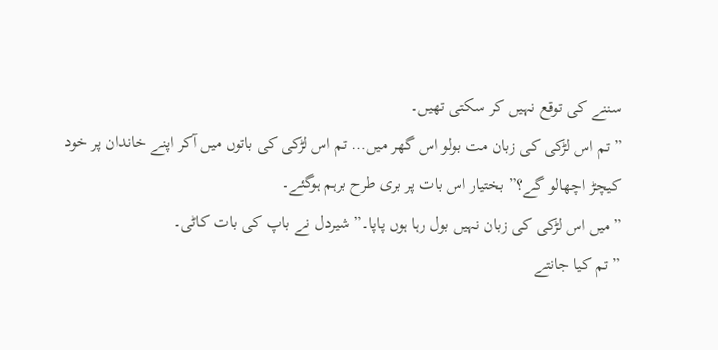سننے کی توقع نہیں کر سکتی تھیں۔
”تم اس لڑکی کی زبان مت بولو اس گھر میں… تم اس لڑکی کی باتوں میں آکر اپنے خاندان پر خود کیچڑ اچھالو گے؟” بختیار اس بات پر بری طرح برہم ہوگئے۔
”میں اس لڑکی کی زبان نہیں بول رہا ہوں پاپا۔” شیردل نے باپ کی بات کاٹی۔
”تم کیا جانتے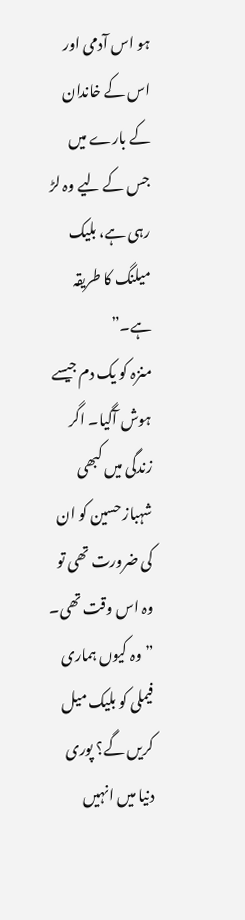ہو اس آدمی اور اس کے خاندان کے بارے میں جس کے لیے وہ لڑ رہی ہے، بلیک میلنگ کا طریقہ ہے۔”
منزہ کو یک دم جیسے ہوش آگیا۔ اگر زندگی میں کبھی شہباز حسین کو ان کی ضرورت تھی تو وہ اس وقت تھی۔
”وہ کیوں ہماری فیملی کو بلیک میل کریں گے؟ پوری دنیا میں انہیں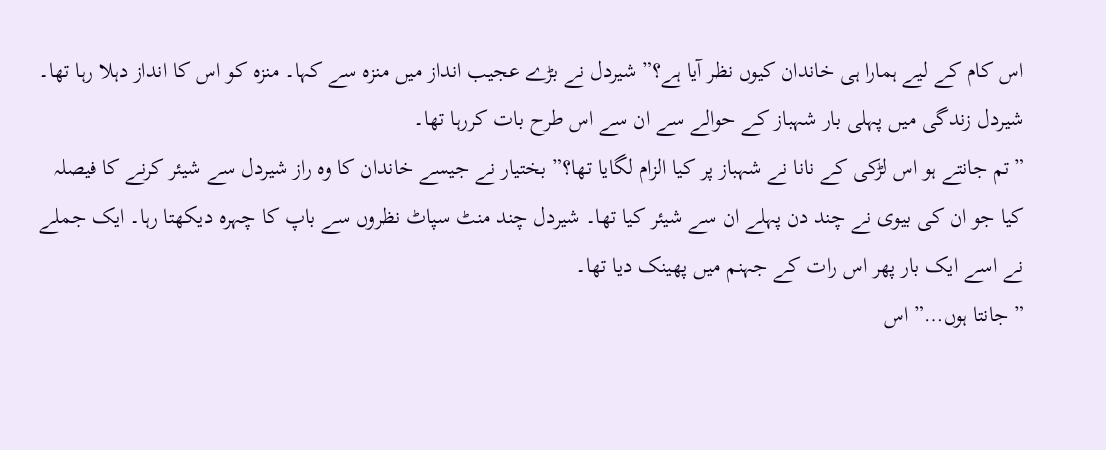اس کام کے لیے ہمارا ہی خاندان کیوں نظر آیا ہے؟” شیردل نے بڑے عجیب انداز میں منزہ سے کہا۔ منزہ کو اس کا انداز دہلا رہا تھا۔ شیردل زندگی میں پہلی بار شہباز کے حوالے سے ان سے اس طرح بات کررہا تھا۔
”تم جانتے ہو اس لڑکی کے نانا نے شہباز پر کیا الزام لگایا تھا؟” بختیار نے جیسے خاندان کا وہ راز شیردل سے شیئر کرنے کا فیصلہ کیا جو ان کی بیوی نے چند دن پہلے ان سے شیئر کیا تھا۔ شیردل چند منٹ سپاٹ نظروں سے باپ کا چہرہ دیکھتا رہا۔ ایک جملے نے اسے ایک بار پھر اس رات کے جہنم میں پھینک دیا تھا۔
”جانتا ہوں…” اس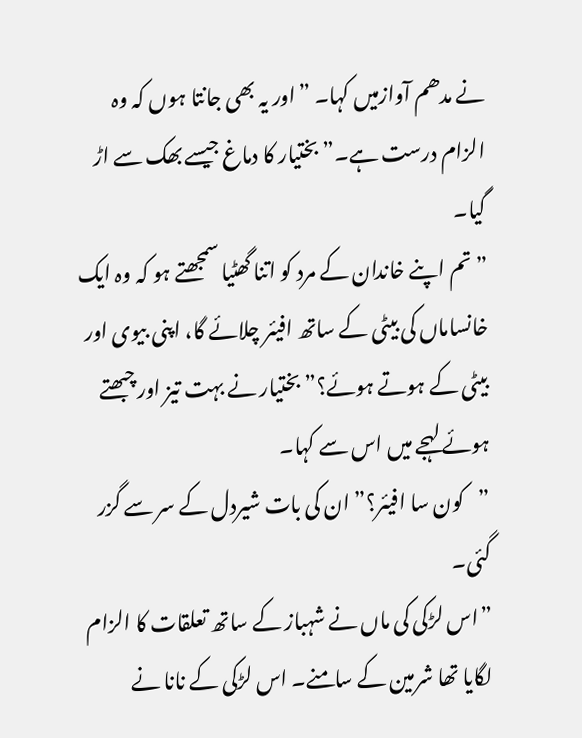نے مدھم آوازمیں کہا۔ ”اور یہ بھی جانتا ہوں کہ وہ الزام درست ہے۔” بختیار کا دماغ جیسے بھک سے اڑ گیا۔
”تم اپنے خاندان کے مرد کو اتنا گھٹیا سمجھتے ہو کہ وہ ایک خانساماں کی بیٹی کے ساتھ افیئر چلائے گا، اپنی بیوی اور بیٹی کے ہوتے ہوئے؟” بختیار نے بہت تیز اور چبھتے ہوئے لہجے میں اس سے کہا۔
”کون سا افیئر؟” ان کی بات شیردل کے سر سے گزر گئی۔
”اس لڑکی کی ماں نے شہباز کے ساتھ تعلقات کا الزام لگایا تھا شرمین کے سامنے۔ اس لڑکی کے نانا نے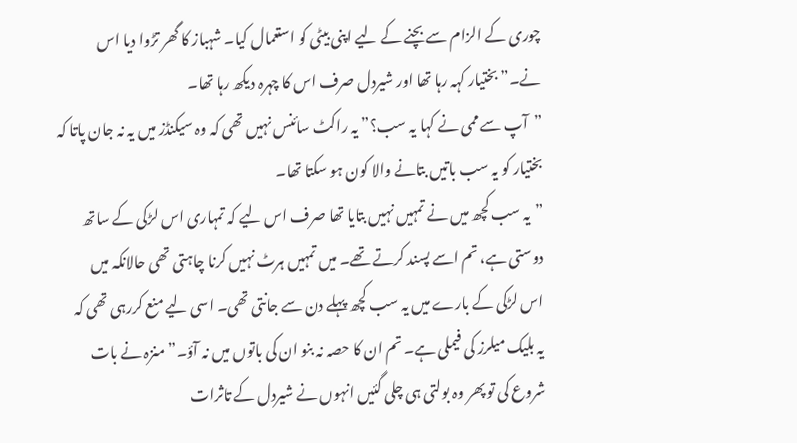چوری کے الزام سے بچنے کے لیے اپنی بیٹی کو استعمال کیا۔ شہباز کا گھر تڑوا دیا اس نے۔” بختیار کہہ رہا تھا اور شیردل صرف اس کا چہرہ دیکھ رہا تھا۔
”آپ سے ممی نے کہا یہ سب؟” یہ راکٹ سائنس نہیں تھی کہ وہ سیکنڈز میں یہ نہ جان پاتا کہ بختیار کو یہ سب باتیں بتانے والا کون ہو سکتا تھا۔
”یہ سب کچھ میں نے تمہیں نہیں بتایا تھا صرف اس لیے کہ تمہاری اس لڑکی کے ساتھ دوستی ہے، تم اسے پسند کرتے تھے۔ میں تمہیں ہرٹ نہیں کرنا چاہتی تھی حالانکہ میں اس لڑکی کے بارے میں یہ سب کچھ پہلے دن سے جانتی تھی۔ اسی لیے منع کررہی تھی کہ یہ بلیک میلرز کی فیملی ہے۔ تم ان کا حصہ نہ بنو ان کی باتوں میں نہ آؤ۔” منزہ نے بات شروع کی تو پھر وہ بولتی ہی چلی گئیں انہوں نے شیردل کے تاثرات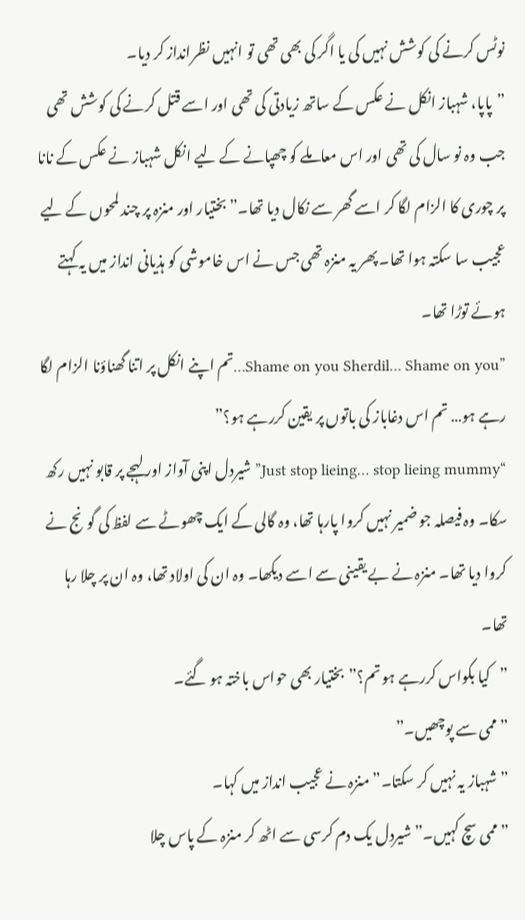نوٹس کرنے کی کوشش نہیں کی یا اگر کی بھی تھی تو انہیں نظرانداز کر دیا۔
”پاپا، شہباز انکل نے عکس کے ساتھ زیادتی کی تھی اور اسے قتل کرنے کی کوشش تھی جب وہ نو سال کی تھی اور اس معاملے کو چھپانے کے لیے انکل شہباز نے عکس کے نانا پر چوری کا الزام لگا کر اسے گھر سے نکال دیا تھا۔” بختیار اور منزہ پر چند لمحوں کے لیے عجیب سا سکتہ ہوا تھا۔ پھر یہ منزہ تھی جس نے اس خاموشی کو ہذیانی انداز میں یہ کہتے ہوئے توڑا تھا۔
”Shame on you Sherdil… Shame on you…تم اپنے انکل پر اتنا گھناؤنا الزام لگا رہے ہو… تم اس دغاباز کی باتوں پر یقین کررہے ہو؟”
“Just stop lieing… stop lieing mummy” شیردل اپنی آواز اور لہجے پر قابو نہیں رکھ سکا۔ وہ فیصلہ جو ضمیر نہیں کروا پارہا تھا، وہ گالی کے ایک چھوٹے سے لفظ کی گونج نے کروا دیا تھا۔ منزہ نے بے یقینی سے اسے دیکھا۔ وہ ان کی اولاد تھا، وہ ان پر چلا رہا تھا۔
”کیا بکواس کررہے ہو تم؟”بختیار بھی حواس باختہ ہو گئے۔
”ممی سے پوچھیں۔”
”شہباز یہ نہیں کر سکتا۔” منزہ نے عجیب انداز میں کہا۔
”ممی سچ کہیں۔” شیردل یک دم کرسی سے اٹھ کر منزہ کے پاس چلا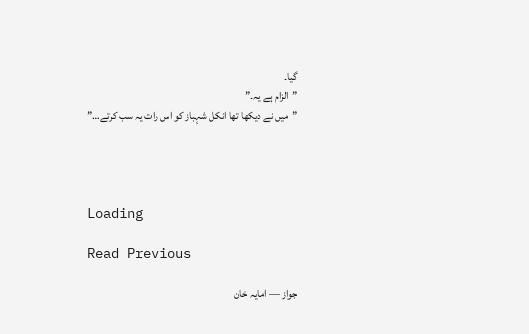گیا۔
”الزام ہے یہ۔”
”میں نے دیکھا تھا انکل شہباز کو اس رات یہ سب کرتے…”




Loading

Read Previous

جواز — امایہ خان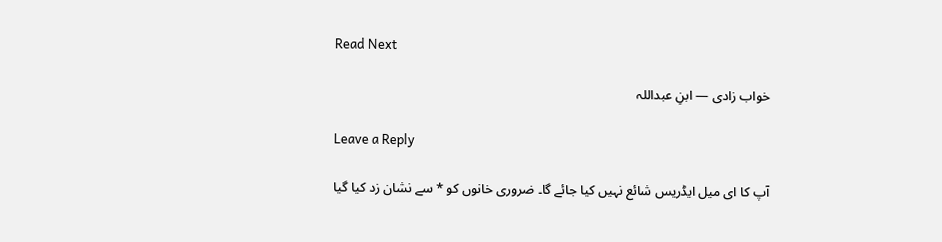Read Next

خواب زادی — ابنِ عبداللہ

Leave a Reply

آپ کا ای میل ایڈریس شائع نہیں کیا جائے گا۔ ضروری خانوں کو * سے نشان زد کیا گیا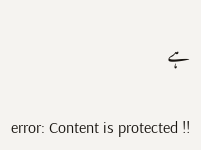ہے

error: Content is protected !!